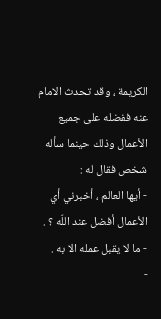الكريمة ، وقد تحدث الامام عنه ففضله على جميع الأعمال وذلك حينما سأله شخص فقال له :
- أيها العالم ، أخبرني أي الأعمال أفضل عند اللّه ؟ .
- ما لا يقبل عمله الا به .
-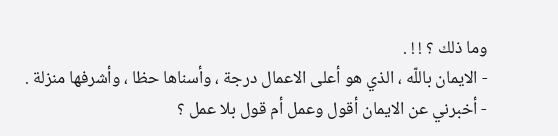وما ذلك ؟ ! ! .
- الايمان باللّه ، الذي هو أعلى الاعمال درجة ، وأسناها حظا ، وأشرفها منزلة .
- أخبرني عن الايمان أقول وعمل أم قول بلا عمل ؟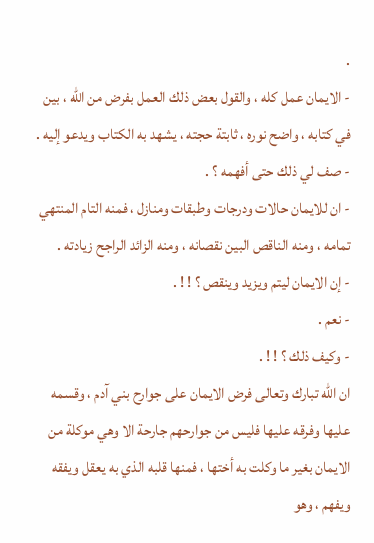.
- الايمان عمل كله ، والقول بعض ذلك العمل بفرض من اللّه ، بين في كتابه ، واضح نوره ، ثابتة حجته ، يشهد به الكتاب ويدعو إليه .
- صف لي ذلك حتى أفهمه ؟ .
- ان للايمان حالات ودرجات وطبقات ومنازل ، فمنه التام المنتهي تمامه ، ومنه الناقص البين نقصانه ، ومنه الزائد الراجح زيادته .
- إن الايمان ليتم ويزيد وينقص ؟ ! ! .
- نعم .
- وكيف ذلك ؟ ! ! .
ان اللّه تبارك وتعالى فرض الايمان على جوارح بني آدم ، وقسمه عليها وفرقه عليها فليس من جوارحهم جارحة الا وهي موكلة من الايمان بغير ما وكلت به أختها ، فمنها قلبه الذي به يعقل ويفقه ويفهم ، وهو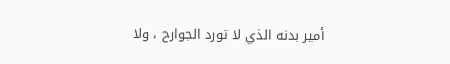أمير بدنه الذي لا تورد الجوارح ، ولا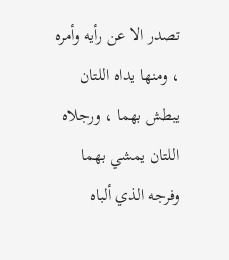تصدر الا عن رأيه وأمره ، ومنها يداه اللتان يبطش بهما ، ورجلاه اللتان يمشي بهما وفرجه الذي ألباه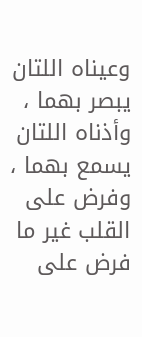وعيناه اللتان يبصر بهما ، وأذناه اللتان يسمع بهما ، وفرض على القلب غير ما فرض على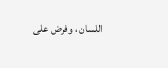اللسان ، وفرض على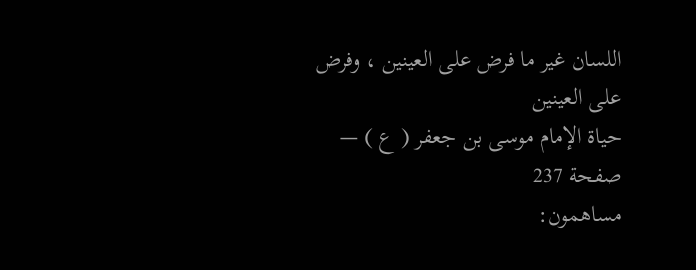اللسان غير ما فرض على العينين ، وفرض على العينين
حياة الإمام موسى بن جعفر ( ع ) — صفحة 237
مساهمون: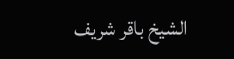الشيخ باقر شريف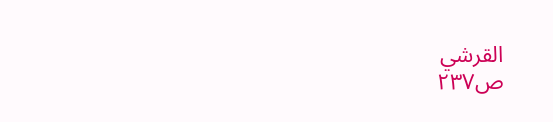القرشي
ص٢٣٧